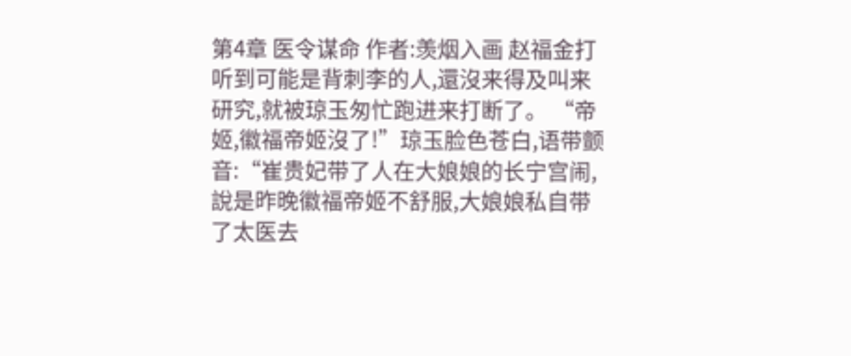第4章 医令谋命 作者:羡烟入画 赵福金打听到可能是背刺李的人,還沒来得及叫来研究,就被琼玉匆忙跑进来打断了。 “帝姬,徽福帝姬沒了!”琼玉脸色苍白,语带颤音:“崔贵妃带了人在大娘娘的长宁宫闹,說是昨晚徽福帝姬不舒服,大娘娘私自带了太医去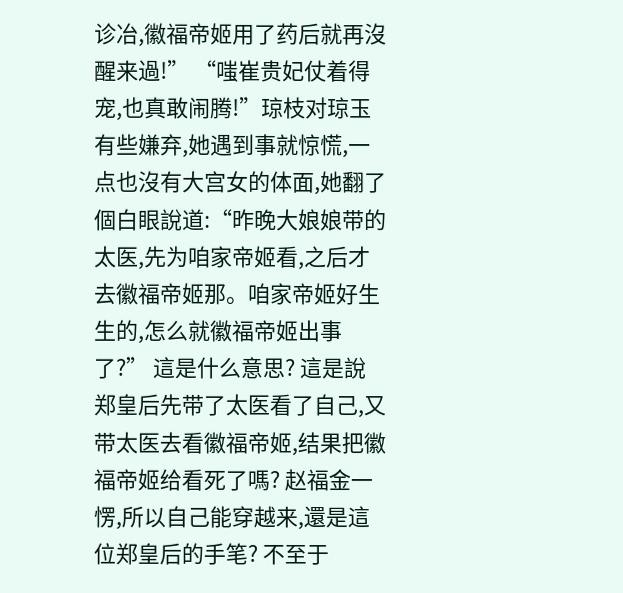诊冶,徽福帝姬用了药后就再沒醒来過!” “嗤崔贵妃仗着得宠,也真敢闹腾!”琼枝对琼玉有些嫌弃,她遇到事就惊慌,一点也沒有大宫女的体面,她翻了個白眼說道:“昨晚大娘娘带的太医,先为咱家帝姬看,之后才去徽福帝姬那。咱家帝姬好生生的,怎么就徽福帝姬出事了?” 這是什么意思? 這是說郑皇后先带了太医看了自己,又带太医去看徽福帝姬,结果把徽福帝姬给看死了嗎? 赵福金一愣,所以自己能穿越来,還是這位郑皇后的手笔? 不至于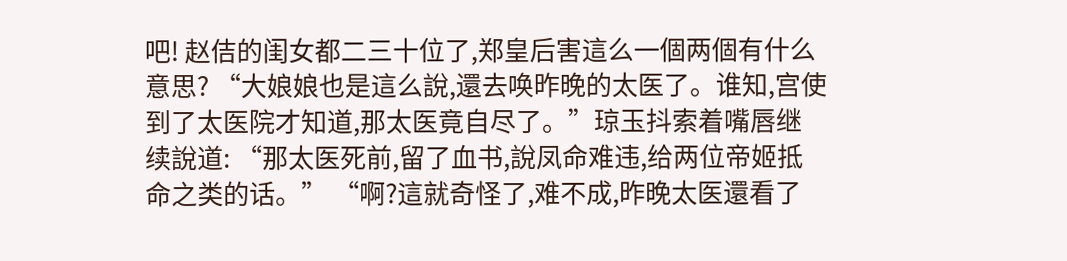吧! 赵佶的闺女都二三十位了,郑皇后害這么一個两個有什么意思? “大娘娘也是這么說,還去唤昨晚的太医了。谁知,宫使到了太医院才知道,那太医竟自尽了。”琼玉抖索着嘴唇继续說道: “那太医死前,留了血书,說凤命难违,给两位帝姬抵命之类的话。” “啊?這就奇怪了,难不成,昨晚太医還看了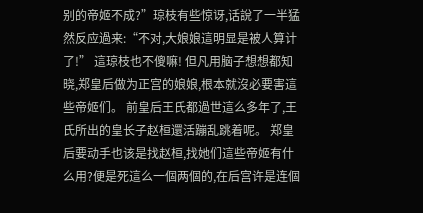别的帝姬不成?”琼枝有些惊讶,话說了一半猛然反应過来:“不对,大娘娘這明显是被人算计了!” 這琼枝也不傻嘛! 但凡用脑子想想都知晓,郑皇后做为正宫的娘娘,根本就沒必要害這些帝姬们。 前皇后王氏都過世這么多年了,王氏所出的皇长子赵桓還活蹦乱跳着呢。 郑皇后要动手也该是找赵桓,找她们這些帝姬有什么用?便是死這么一個两個的,在后宫许是连個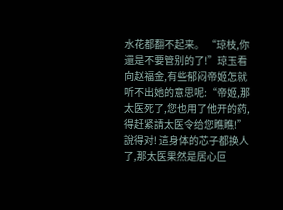水花都翻不起来。 “琼枝,你還是不要管别的了!”琼玉看向赵福金,有些郁闷帝姬怎就听不出她的意思呢:“帝姬,那太医死了,您也用了他开的药,得赶紧請太医令给您瞧瞧!” 說得对! 這身体的芯子都换人了,那太医果然是居心叵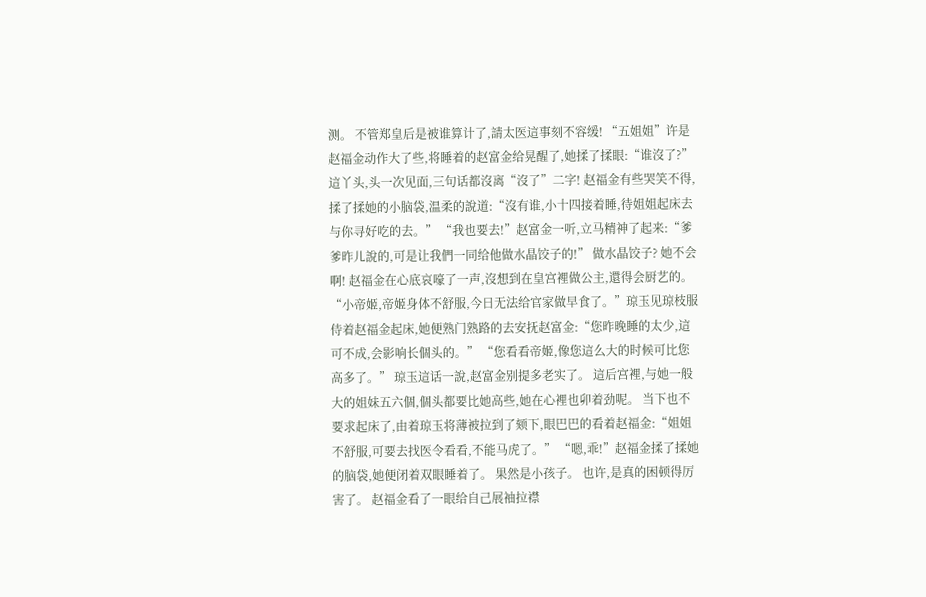测。 不管郑皇后是被谁算计了,請太医這事刻不容缓! “五姐姐”许是赵福金动作大了些,将睡着的赵富金给晃醒了,她揉了揉眼:“谁沒了?” 這丫头,头一次见面,三句话都沒离“沒了”二字! 赵福金有些哭笑不得,揉了揉她的小脑袋,温柔的說道:“沒有谁,小十四接着睡,待姐姐起床去与你寻好吃的去。” “我也要去!”赵富金一听,立马精神了起来:“爹爹昨儿說的,可是让我們一同给他做水晶饺子的!” 做水晶饺子? 她不会啊! 赵福金在心底哀嚎了一声,沒想到在皇宫裡做公主,還得会厨艺的。 “小帝姬,帝姬身体不舒服,今日无法给官家做早食了。”琼玉见琼枝服侍着赵福金起床,她便熟门熟路的去安抚赵富金:“您昨晚睡的太少,這可不成,会影响长個头的。” “您看看帝姬,像您這么大的时候可比您高多了。” 琼玉這话一說,赵富金别提多老实了。 這后宫裡,与她一般大的姐妹五六個,個头都要比她高些,她在心裡也卯着劲呢。 当下也不要求起床了,由着琼玉将薄被拉到了颏下,眼巴巴的看着赵福金:“姐姐不舒服,可要去找医令看看,不能马虎了。” “嗯,乖!”赵福金揉了揉她的脑袋,她便闭着双眼睡着了。 果然是小孩子。 也许,是真的困顿得厉害了。 赵福金看了一眼给自己展袖拉襟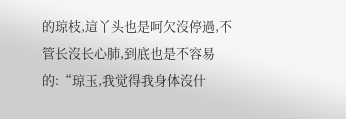的琼枝,這丫头也是呵欠沒停過,不管长沒长心肺,到底也是不容易的:“琼玉,我觉得我身体沒什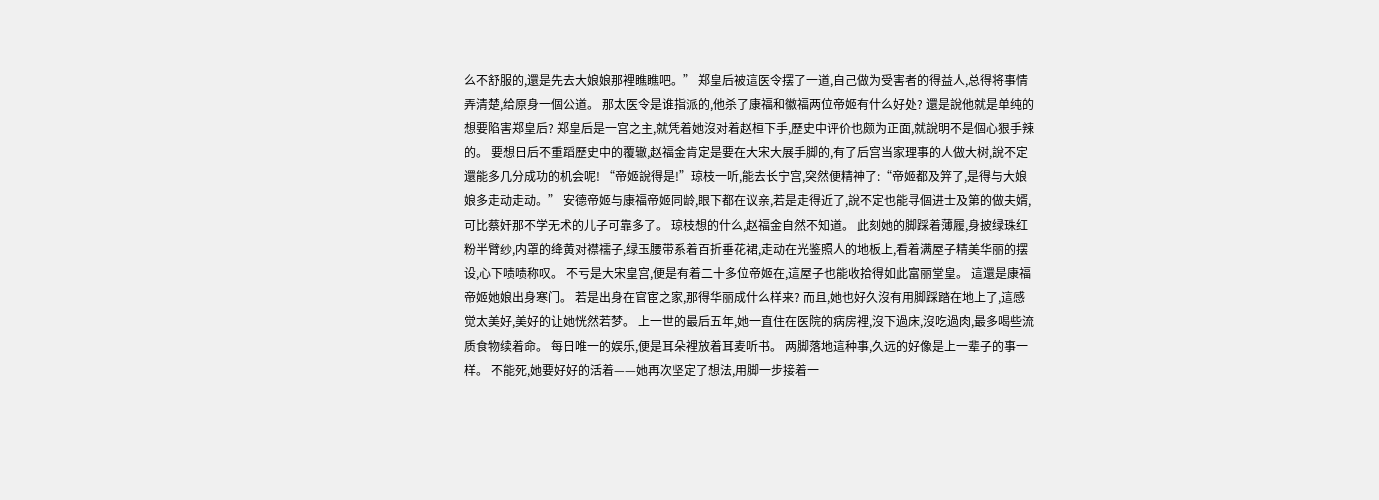么不舒服的,還是先去大娘娘那裡瞧瞧吧。” 郑皇后被這医令摆了一道,自己做为受害者的得益人,总得将事情弄清楚,给原身一個公道。 那太医令是谁指派的,他杀了康福和徽福两位帝姬有什么好处? 還是說他就是单纯的想要陷害郑皇后? 郑皇后是一宫之主,就凭着她沒对着赵桓下手,歷史中评价也颇为正面,就說明不是個心狠手辣的。 要想日后不重蹈歷史中的覆辙,赵福金肯定是要在大宋大展手脚的,有了后宫当家理事的人做大树,說不定還能多几分成功的机会呢! “帝姬說得是!”琼枝一听,能去长宁宫,突然便精神了:“帝姬都及笄了,是得与大娘娘多走动走动。” 安德帝姬与康福帝姬同龄,眼下都在议亲,若是走得近了,說不定也能寻個进士及第的做夫婿,可比蔡奸那不学无术的儿子可靠多了。 琼枝想的什么,赵福金自然不知道。 此刻她的脚踩着薄履,身披绿珠红粉半臂纱,内罩的绛黄对襟襦子,绿玉腰带系着百折垂花裙,走动在光鉴照人的地板上,看着满屋子精美华丽的摆设,心下啧啧称叹。 不亏是大宋皇宫,便是有着二十多位帝姬在,這屋子也能收拾得如此富丽堂皇。 這還是康福帝姬她娘出身寒门。 若是出身在官宦之家,那得华丽成什么样来? 而且,她也好久沒有用脚踩踏在地上了,這感觉太美好,美好的让她恍然若梦。 上一世的最后五年,她一直住在医院的病房裡,沒下過床,沒吃過肉,最多喝些流质食物续着命。 每日唯一的娱乐,便是耳朵裡放着耳麦听书。 两脚落地這种事,久远的好像是上一辈子的事一样。 不能死,她要好好的活着——她再次坚定了想法,用脚一步接着一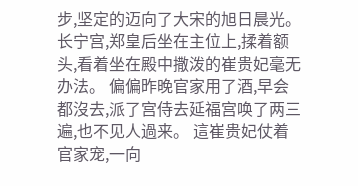步,坚定的迈向了大宋的旭日晨光。 长宁宫,郑皇后坐在主位上,揉着额头,看着坐在殿中撒泼的崔贵妃毫无办法。 偏偏昨晚官家用了酒,早会都沒去,派了宫侍去延福宫唤了两三遍,也不见人過来。 這崔贵妃仗着官家宠,一向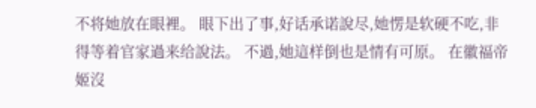不将她放在眼裡。 眼下出了事,好话承诺說尽,她愣是软硬不吃,非得等着官家過来给說法。 不過,她這样倒也是情有可原。 在徽福帝姬沒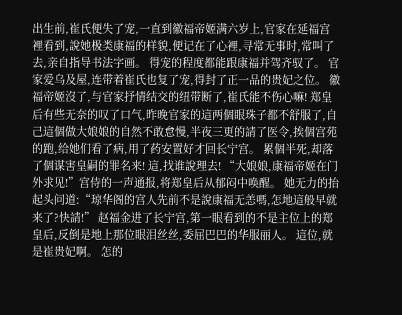出生前,崔氏便失了宠,一直到徽福帝姬满六岁上,官家在延福宫裡看到,說她极类康福的样貌,便记在了心裡,寻常无事时,常叫了去,亲自指导书法字画。 得宠的程度都能跟康福并驾齐驭了。 官家爱乌及屋,连带着崔氏也复了宠,得封了正一品的贵妃之位。 徽福帝姬沒了,与官家抒情结交的纽带断了,崔氏能不伤心嘛! 郑皇后有些无奈的叹了口气,昨晚官家的這两個眼珠子都不舒服了,自己這個做大娘娘的自然不敢怠慢,半夜三更的請了医令,挨個宫苑的跑,给她们看了病,用了药安置好才回长宁宫。 累個半死,却落了個谋害皇嗣的罪名来! 這,找谁說理去! “大娘娘,康福帝姬在门外求见!”宫侍的一声通报,将郑皇后从郁闷中唤醒。 她无力的抬起头问道:“琼华阁的宫人先前不是說康福无恙嗎,怎地這般早就来了?快請!” 赵福金进了长宁宫,第一眼看到的不是主位上的郑皇后,反倒是地上那位眼泪丝丝,委屈巴巴的华服丽人。 這位,就是崔贵妃啊。 怎的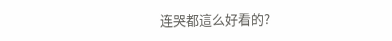连哭都這么好看的?